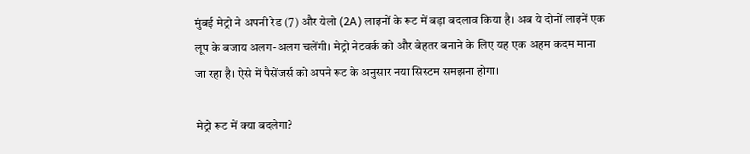मुंबई मेट्रो ने अपनी रेड (7) और येलो (2A) लाइनों के रूट में बड़ा बदलाव किया है। अब ये दोनों लाइनें एक लूप के बजाय अलग-अलग चलेंगी। मेट्रो नेटवर्क को और बेहतर बनाने के लिए यह एक अहम कदम माना जा रहा है। ऐसे में पैसेंजर्स को अपने रूट के अनुसार नया सिस्टम समझना होगा।

मेट्रो रूट में क्या बदलेगा?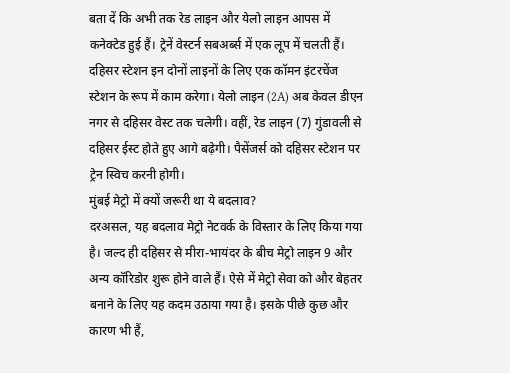बता दें कि अभी तक रेड लाइन और येलो लाइन आपस में कनेक्टेड हुई हैं। ट्रेनें वेस्टर्न सबअर्ब्स में एक लूप में चलती हैं। दहिसर स्टेशन इन दोनों लाइनों के लिए एक कॉमन इंटरचेंज स्टेशन के रूप में काम करेगा। येलो लाइन (2A) अब केवल डीएन नगर से दहिसर वेस्ट तक चलेगी। वहीं, रेड लाइन (7) गुंडावली से दहिसर ईस्ट होते हुए आगे बढ़ेगी। पैसेंजर्स को दहिसर स्टेशन पर ट्रेन स्विच करनी होगी।
मुंबई मेट्रो में क्यों जरूरी था ये बदलाव?
दरअसल, यह बदलाव मेट्रो नेटवर्क के विस्तार के लिए किया गया है। जल्द ही दहिसर से मीरा-भायंदर के बीच मेट्रो लाइन 9 और अन्य कॉरिडोर शुरू होने वाले हैं। ऐसे में मेट्रो सेवा को और बेहतर बनाने के लिए यह कदम उठाया गया है। इसके पीछे कुछ और कारण भी हैं,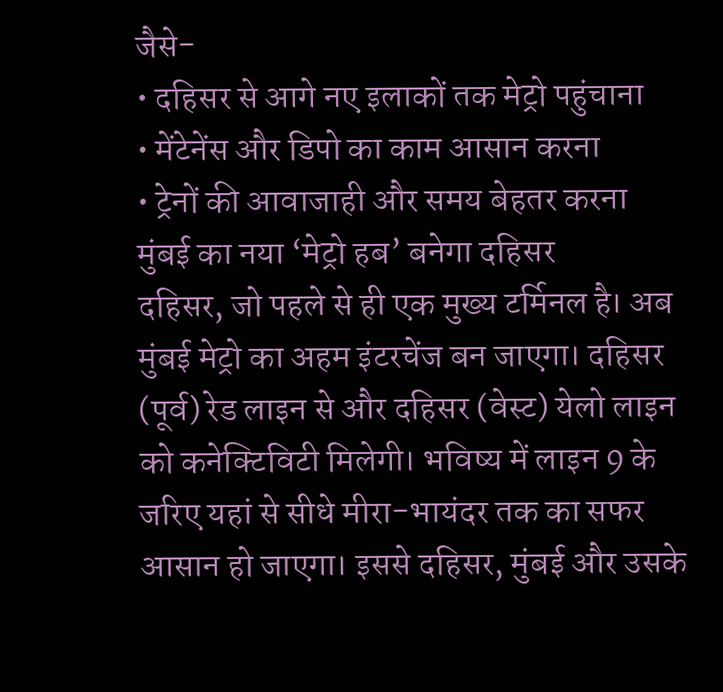जैसे-
• दहिसर से आगे नए इलाकों तक मेट्रो पहुंचाना
• मेंटेनेंस और डिपो का काम आसान करना
• ट्रेनों की आवाजाही और समय बेहतर करना
मुंबई का नया ‘मेट्रो हब’ बनेगा दहिसर
दहिसर, जो पहले से ही एक मुख्य टर्मिनल है। अब मुंबई मेट्रो का अहम इंटरचेंज बन जाएगा। दहिसर (पूर्व) रेड लाइन से और दहिसर (वेस्ट) येलो लाइन को कनेक्टिविटी मिलेगी। भविष्य में लाइन 9 के जरिए यहां से सीधे मीरा-भायंदर तक का सफर आसान हो जाएगा। इससे दहिसर, मुंबई और उसके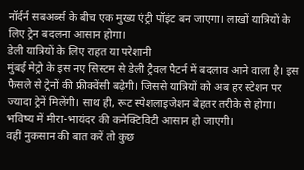नॉर्दर्न सबअर्ब्स के बीच एक मुख्य एंट्री पॉइंट बन जाएगा। लाखों यात्रियों के लिए ट्रेन बदलना आसान होगा।
डेली यात्रियों के लिए राहत या परेशानी
मुंबई मेट्रो के इस नए सिस्टम से डेली ट्रैवल पैटर्न में बदलाव आने वाला है। इस फैसले से ट्रेनों की फ्रीक्वेंसी बढ़ेगी। जिससे यात्रियों को अब हर स्टेशन पर ज्यादा ट्रेनें मिलेंगी। साथ ही, रूट स्पेशलाइजेशन बेहतर तरीके से होगा। भविष्य में मीरा-भायंदर की कनेक्टिविटी आसान हो जाएगी।
वहीं नुकसान की बात करें तो कुछ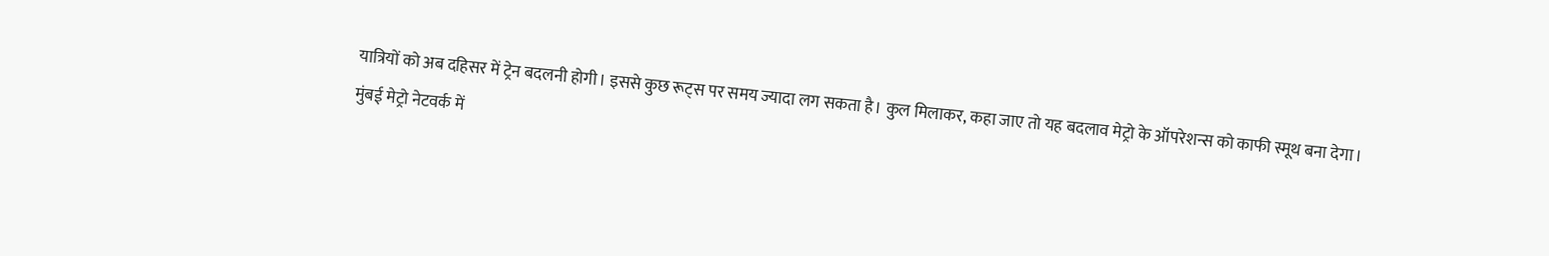यात्रियों को अब दहिसर में ट्रेन बदलनी होगी। इससे कुछ रूट्स पर समय ज्यादा लग सकता है। कुल मिलाकर, कहा जाए तो यह बदलाव मेट्रो के ऑपरेशन्स को काफी स्मूथ बना देगा।
मुंबई मेट्रो नेटवर्क में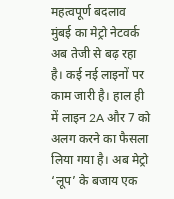महत्वपूर्ण बदलाव
मुंबई का मेट्रो नेटवर्क अब तेजी से बढ़ रहा है। कई नई लाइनों पर काम जारी है। हाल ही में लाइन 2A और 7 को अलग करने का फैसला लिया गया है। अब मेट्रो ‘लूप’ के बजाय एक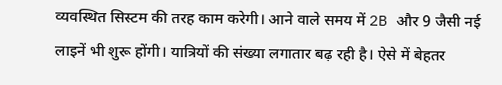व्यवस्थित सिस्टम की तरह काम करेगी। आने वाले समय में 2B और 9 जैसी नई लाइनें भी शुरू होंगी। यात्रियों की संख्या लगातार बढ़ रही है। ऐसे में बेहतर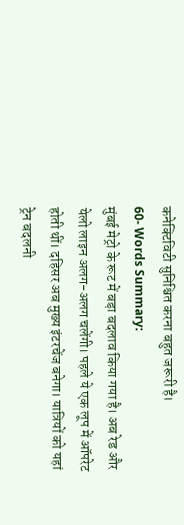कनेक्टिविटी सुनिश्चित करना बहुत जरूरी है।
60- Words Summary:
मुंबई मेट्रो के रूट में बड़ा बदलाव किया गया है। अब रेड और येलो लाइन अलग-अलग चलेंगी। पहले ये एक लूप में ऑपरेट होती थीं। दहिसर अब मुख्य इंटरचेंज बनेगा। यात्रियों को यहां ट्रेन बदलनी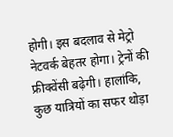होगी। इस बदलाव से मेट्रो नेटवर्क बेहतर होगा। ट्रेनों की फ्रीक्वेंसी बढ़ेगी। हालांकि, कुछ यात्रियों का सफर थोड़ा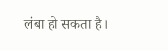लंबा हो सकता है।